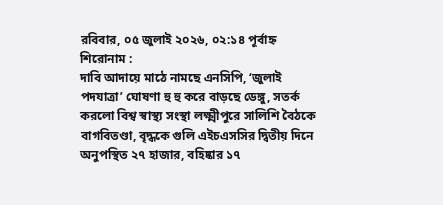রবিবার, ০৫ জুলাই ২০২৬, ০২:১৪ পূর্বাহ্ন
শিরোনাম :
দাবি আদায়ে মাঠে নামছে এনসিপি, ‘জুলাই পদযাত্রা’ ঘোষণা হু হু করে বাড়ছে ডেঙ্গু, সতর্ক করলো বিশ্ব স্বাস্থ্য সংস্থা লক্ষ্মীপুরে সালিশি বৈঠকে বাগবিতণ্ডা, বৃদ্ধকে গুলি এইচএসসির দ্বিতীয় দিনে অনুপস্থিত ২৭ হাজার, বহিষ্কার ১৭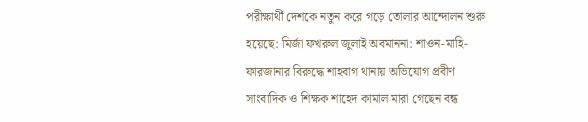পরীক্ষার্থী দেশকে নতুন করে গড়ে তোলার আন্দোলন শুরু হয়েছে: মির্জা ফখরুল জুলাই অবমাননা: শাওন-মাহি-ফারজানার বিরুদ্ধে শাহবাগ থানায় অভিযোগ প্রবীণ সাংবাদিক ও শিক্ষক শাহেদ কামাল মারা গেছেন বন্ধ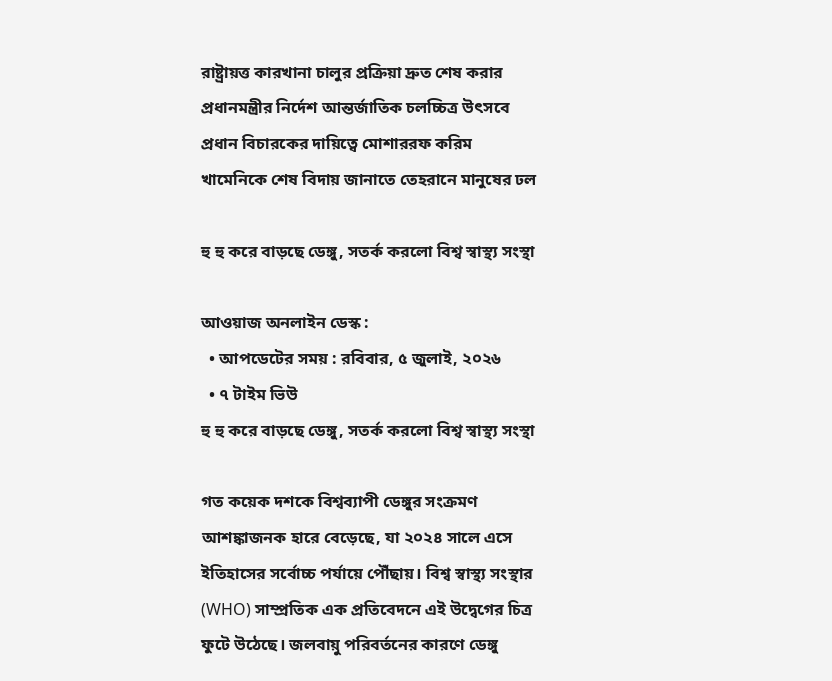রাষ্ট্রায়ত্ত কারখানা চালুর প্রক্রিয়া দ্রুত শেষ করার প্রধানমন্ত্রীর নির্দেশ আন্তর্জাতিক চলচ্চিত্র উৎসবে প্রধান বিচারকের দায়িত্বে মোশাররফ করিম খামেনিকে শেষ বিদায় জানাতে তেহরানে মানুষের ঢল

হু হু করে বাড়ছে ডেঙ্গু, সতর্ক করলো বিশ্ব স্বাস্থ্য সংস্থা

আওয়াজ অনলাইন ডেস্ক :
  • আপডেটের সময় : রবিবার, ৫ জুলাই, ২০২৬
  • ৭ টাইম ভিউ
হু হু করে বাড়ছে ডেঙ্গু, সতর্ক করলো বিশ্ব স্বাস্থ্য সংস্থা

গত কয়েক দশকে বিশ্বব্যাপী ডেঙ্গুর সংক্রমণ আশঙ্কাজনক হারে বেড়েছে, যা ২০২৪ সালে এসে ইতিহাসের সর্বোচ্চ পর্যায়ে পৌঁছায়। বিশ্ব স্বাস্থ্য সংস্থার (WHO) সাম্প্রতিক এক প্রতিবেদনে এই উদ্বেগের চিত্র ফুটে উঠেছে। জলবায়ু পরিবর্তনের কারণে ডেঙ্গু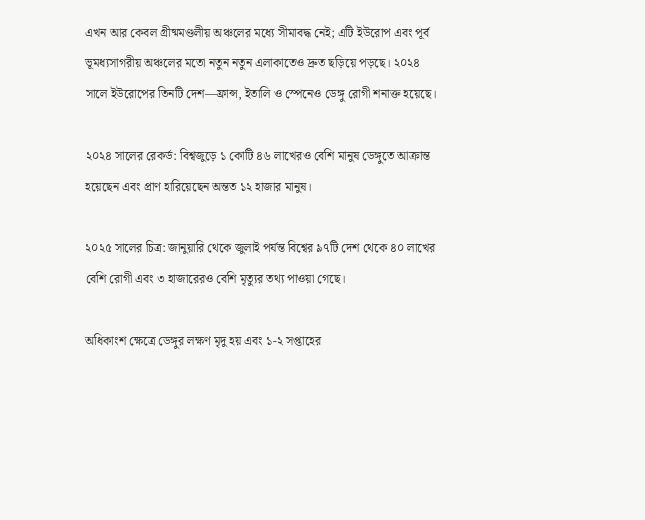এখন আর কেবল গ্রীষ্মমণ্ডলীয় অঞ্চলের মধ্যে সীমাবদ্ধ নেই; এটি ইউরোপ এবং পূর্ব ভূমধ্যসাগরীয় অঞ্চলের মতো নতুন নতুন এলাকাতেও দ্রুত ছড়িয়ে পড়ছে। ২০২৪ সালে ইউরোপের তিনটি দেশ—ফ্রান্স, ইতালি ও স্পেনেও ডেঙ্গু রোগী শনাক্ত হয়েছে।

২০২৪ সালের রেকর্ড: বিশ্বজুড়ে ১ কোটি ৪৬ লাখেরও বেশি মানুষ ডেঙ্গুতে আক্রান্ত হয়েছেন এবং প্রাণ হারিয়েছেন অন্তত ১২ হাজার মানুষ।

২০২৫ সালের চিত্র: জানুয়ারি থেকে জুলাই পর্যন্ত বিশ্বের ৯৭টি দেশ থেকে ৪০ লাখের বেশি রোগী এবং ৩ হাজারেরও বেশি মৃত্যুর তথ্য পাওয়া গেছে।

অধিকাংশ ক্ষেত্রে ডেঙ্গুর লক্ষণ মৃদু হয় এবং ১-২ সপ্তাহের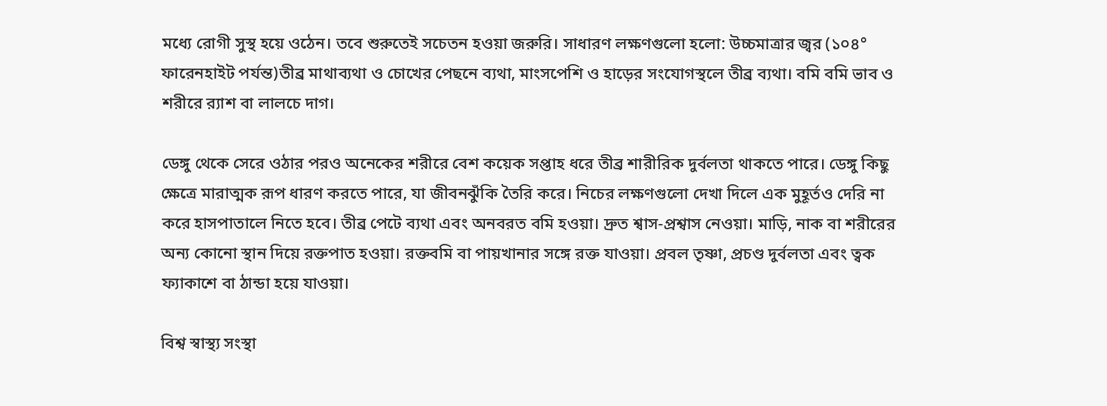মধ্যে রোগী সুস্থ হয়ে ওঠেন। তবে শুরুতেই সচেতন হওয়া জরুরি। সাধারণ লক্ষণগুলো হলো: উচ্চমাত্রার জ্বর (১০৪° ফারেনহাইট পর্যন্ত)তীব্র মাথাব্যথা ও চোখের পেছনে ব্যথা, মাংসপেশি ও হাড়ের সংযোগস্থলে তীব্র ব্যথা। বমি বমি ভাব ও শরীরে র‍্যাশ বা লালচে দাগ।

ডেঙ্গু থেকে সেরে ওঠার পরও অনেকের শরীরে বেশ কয়েক সপ্তাহ ধরে তীব্র শারীরিক দুর্বলতা থাকতে পারে। ডেঙ্গু কিছু ক্ষেত্রে মারাত্মক রূপ ধারণ করতে পারে, যা জীবনঝুঁকি তৈরি করে। নিচের লক্ষণগুলো দেখা দিলে এক মুহূর্তও দেরি না করে হাসপাতালে নিতে হবে। তীব্র পেটে ব্যথা এবং অনবরত বমি হওয়া। দ্রুত শ্বাস-প্রশ্বাস নেওয়া। মাড়ি, নাক বা শরীরের অন্য কোনো স্থান দিয়ে রক্তপাত হওয়া। রক্তবমি বা পায়খানার সঙ্গে রক্ত যাওয়া। প্রবল তৃষ্ণা, প্রচণ্ড দুর্বলতা এবং ত্বক ফ্যাকাশে বা ঠান্ডা হয়ে যাওয়া।

বিশ্ব স্বাস্থ্য সংস্থা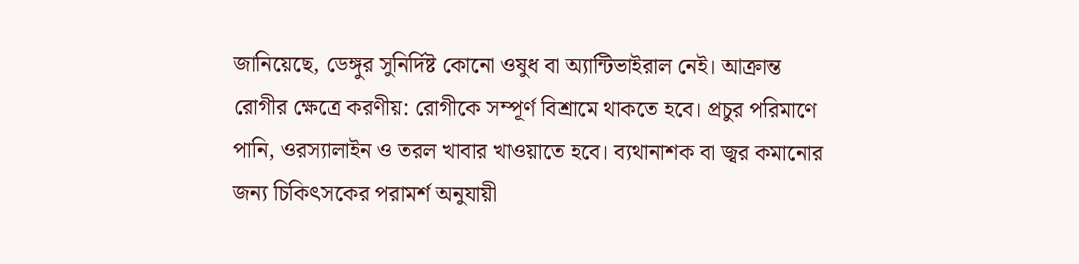জানিয়েছে, ডেঙ্গুর সুনির্দিষ্ট কোনো ওষুধ বা অ্যান্টিভাইরাল নেই। আক্রান্ত রোগীর ক্ষেত্রে করণীয়: রোগীকে সম্পূর্ণ বিশ্রামে থাকতে হবে। প্রচুর পরিমাণে পানি, ওরস্যালাইন ও তরল খাবার খাওয়াতে হবে। ব্যথানাশক বা জ্বর কমানোর জন্য চিকিৎসকের পরামর্শ অনুযায়ী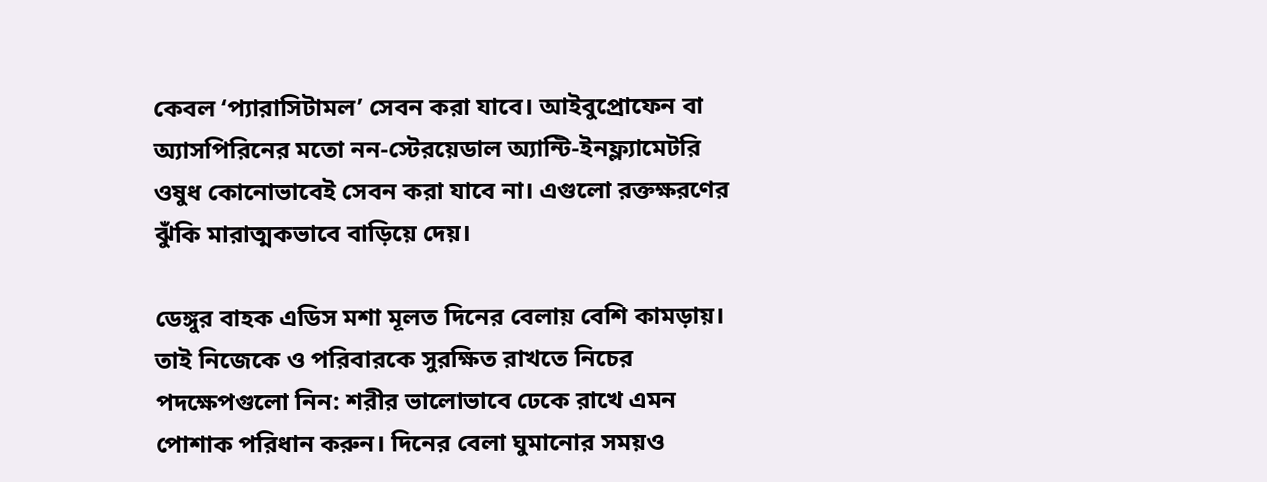কেবল ‘প্যারাসিটামল’ সেবন করা যাবে। আইবুপ্রোফেন বা অ্যাসপিরিনের মতো নন-স্টেরয়েডাল অ্যান্টি-ইনফ্ল্যামেটরি ওষুধ কোনোভাবেই সেবন করা যাবে না। এগুলো রক্তক্ষরণের ঝুঁকি মারাত্মকভাবে বাড়িয়ে দেয়।

ডেঙ্গুর বাহক এডিস মশা মূলত দিনের বেলায় বেশি কামড়ায়। তাই নিজেকে ও পরিবারকে সুরক্ষিত রাখতে নিচের পদক্ষেপগুলো নিন: শরীর ভালোভাবে ঢেকে রাখে এমন পোশাক পরিধান করুন। দিনের বেলা ঘুমানোর সময়ও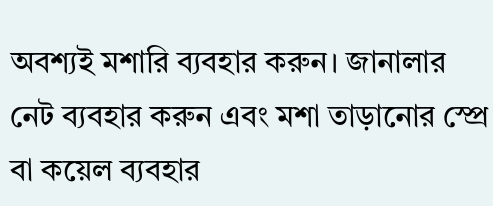অবশ্যই মশারি ব্যবহার করুন। জানালার নেট ব্যবহার করুন এবং মশা তাড়ানোর স্প্রে বা কয়েল ব্যবহার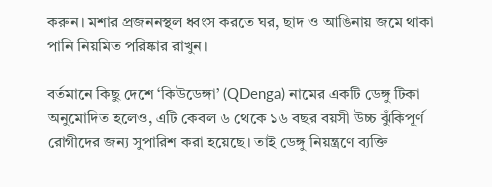করুন। মশার প্রজননস্থল ধ্বংস করতে ঘর, ছাদ ও আঙিনায় জমে থাকা পানি নিয়মিত পরিষ্কার রাখুন।

বর্তমানে কিছু দেশে ‘কিউডেঙ্গা’ (QDenga) নামের একটি ডেঙ্গু টিকা অনুমোদিত হলেও, এটি কেবল ৬ থেকে ১৬ বছর বয়সী উচ্চ ঝুঁকিপূর্ণ রোগীদের জন্য সুপারিশ করা হয়েছে। তাই ডেঙ্গু নিয়ন্ত্রণে ব্যক্তি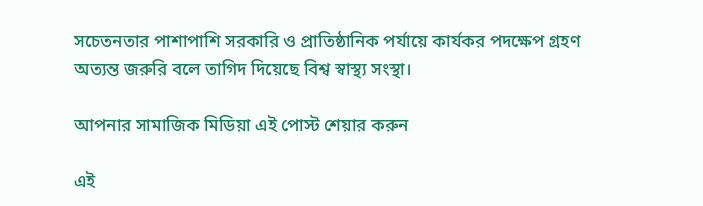সচেতনতার পাশাপাশি সরকারি ও প্রাতিষ্ঠানিক পর্যায়ে কার্যকর পদক্ষেপ গ্রহণ অত্যন্ত জরুরি বলে তাগিদ দিয়েছে বিশ্ব স্বাস্থ্য সংস্থা।

আপনার সামাজিক মিডিয়া এই পোস্ট শেয়ার করুন

এই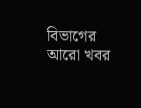বিভাগের আরো খবর